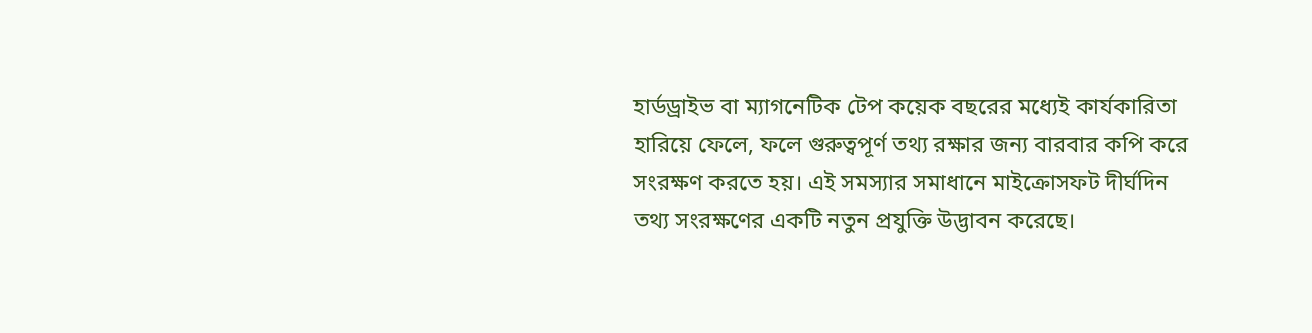হার্ডড্রাইভ বা ম্যাগনেটিক টেপ কয়েক বছরের মধ্যেই কার্যকারিতা হারিয়ে ফেলে, ফলে গুরুত্বপূর্ণ তথ্য রক্ষার জন্য বারবার কপি করে সংরক্ষণ করতে হয়। এই সমস্যার সমাধানে মাইক্রোসফট দীর্ঘদিন তথ্য সংরক্ষণের একটি নতুন প্রযুক্তি উদ্ভাবন করেছে।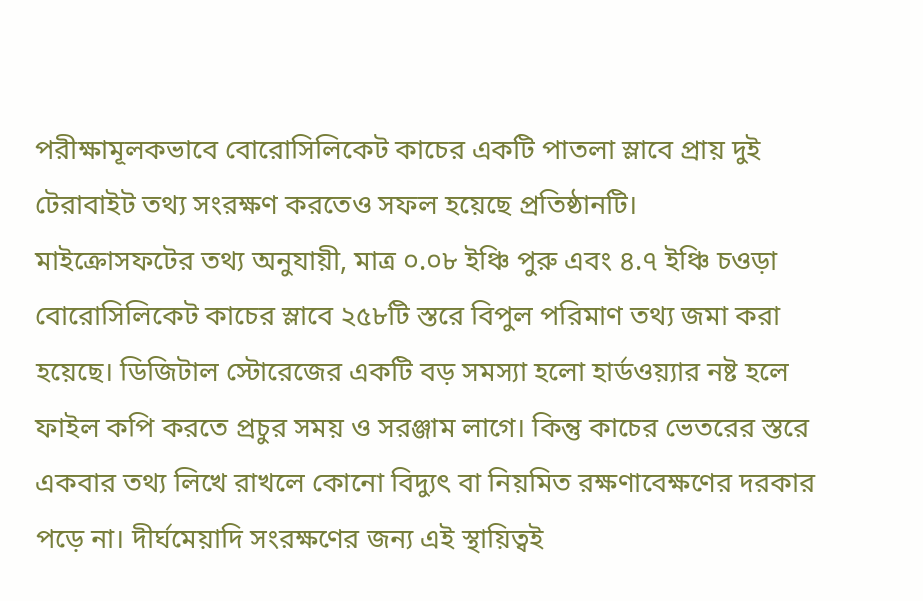পরীক্ষামূলকভাবে বোরোসিলিকেট কাচের একটি পাতলা স্লাবে প্রায় দুই টেরাবাইট তথ্য সংরক্ষণ করতেও সফল হয়েছে প্রতিষ্ঠানটি।
মাইক্রোসফটের তথ্য অনুযায়ী, মাত্র ০.০৮ ইঞ্চি পুরু এবং ৪.৭ ইঞ্চি চওড়া বোরোসিলিকেট কাচের স্লাবে ২৫৮টি স্তরে বিপুল পরিমাণ তথ্য জমা করা হয়েছে। ডিজিটাল স্টোরেজের একটি বড় সমস্যা হলো হার্ডওয়্যার নষ্ট হলে ফাইল কপি করতে প্রচুর সময় ও সরঞ্জাম লাগে। কিন্তু কাচের ভেতরের স্তরে একবার তথ্য লিখে রাখলে কোনো বিদ্যুৎ বা নিয়মিত রক্ষণাবেক্ষণের দরকার পড়ে না। দীর্ঘমেয়াদি সংরক্ষণের জন্য এই স্থায়িত্বই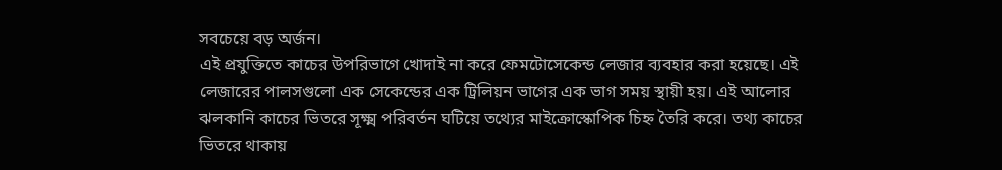সবচেয়ে বড় অর্জন।
এই প্রযুক্তিতে কাচের উপরিভাগে খোদাই না করে ফেমটোসেকেন্ড লেজার ব্যবহার করা হয়েছে। এই লেজারের পালসগুলো এক সেকেন্ডের এক ট্রিলিয়ন ভাগের এক ভাগ সময় স্থায়ী হয়। এই আলোর ঝলকানি কাচের ভিতরে সূক্ষ্ম পরিবর্তন ঘটিয়ে তথ্যের মাইক্রোস্কোপিক চিহ্ন তৈরি করে। তথ্য কাচের ভিতরে থাকায়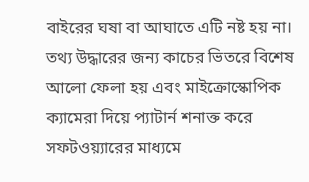বাইরের ঘষা বা আঘাতে এটি নষ্ট হয় না। তথ্য উদ্ধারের জন্য কাচের ভিতরে বিশেষ আলো ফেলা হয় এবং মাইক্রোস্কোপিক ক্যামেরা দিয়ে প্যাটার্ন শনাক্ত করে সফটওয়্যারের মাধ্যমে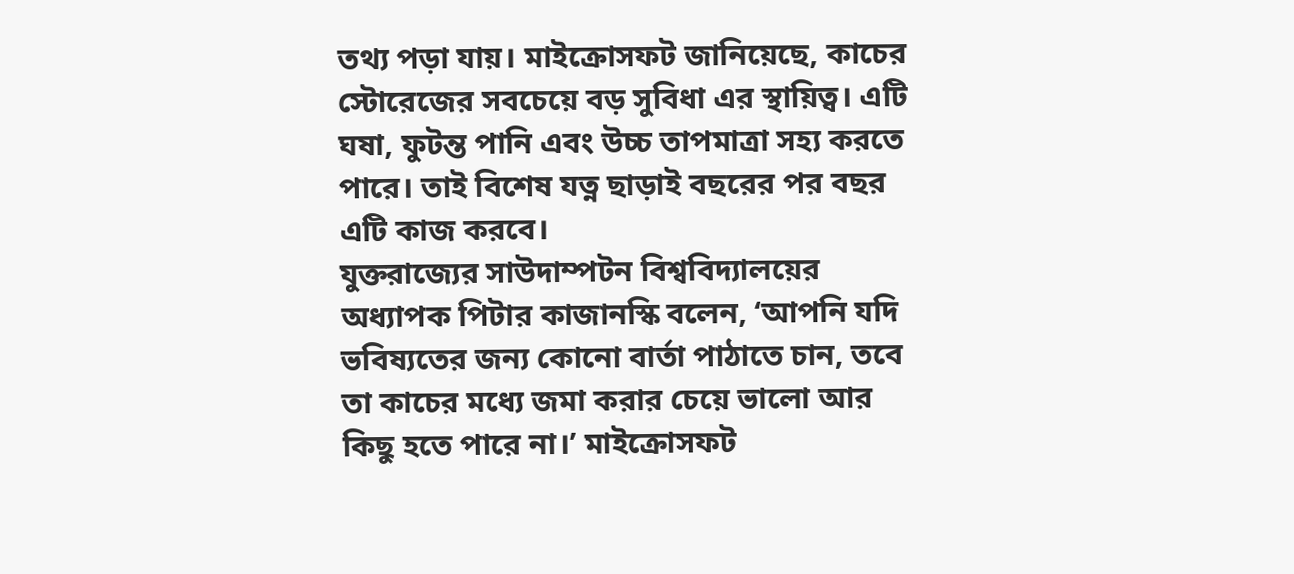তথ্য পড়া যায়। মাইক্রোসফট জানিয়েছে, কাচের স্টোরেজের সবচেয়ে বড় সুবিধা এর স্থায়িত্ব। এটি ঘষা, ফুটন্ত পানি এবং উচ্চ তাপমাত্রা সহ্য করতে পারে। তাই বিশেষ যত্ন ছাড়াই বছরের পর বছর এটি কাজ করবে।
যুক্তরাজ্যের সাউদাম্পটন বিশ্ববিদ্যালয়ের অধ্যাপক পিটার কাজানস্কি বলেন, ‘আপনি যদি ভবিষ্যতের জন্য কোনো বার্তা পাঠাতে চান, তবে তা কাচের মধ্যে জমা করার চেয়ে ভালো আর কিছু হতে পারে না।’ মাইক্রোসফট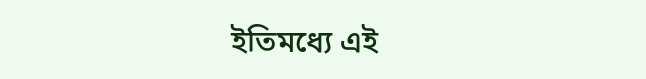ইতিমধ্যে এই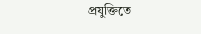প্রযুক্তিতে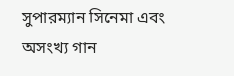সুপারম্যান সিনেমা এবং অসংখ্য গান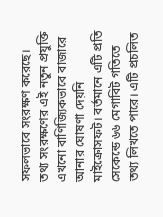সফলভাবে সংরক্ষণ করেছে।
তথ্য সংরক্ষণের এই নতুন প্রযুক্তি এখনো বাণিজ্যিকভাবে বাজারে আনার ঘোষণা দেয়নি মাইক্রোসফট। বর্তমানে এটি প্রতি সেকেন্ডে ৬৬ মেগাবিট গতিতে তথ্য লিখতে পারে। এটি প্রচলিত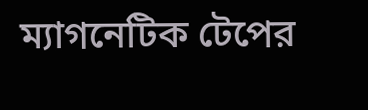ম্যাগনেটিক টেপের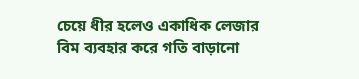চেয়ে ধীর হলেও একাধিক লেজার বিম ব্যবহার করে গতি বাড়ানো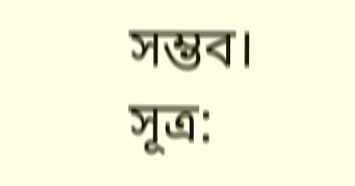সম্ভব।
সূত্র: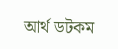আর্থ ডটকম